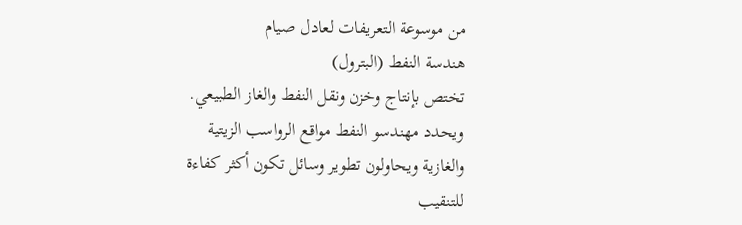من موسوعة التعريفات لعادل صيام
هندسة النفط (البترول)
تختص بإنتاج وخزن ونقل النفط والغاز الطبيعي. ويحدد مهندسو النفط مواقع الرواسب الزيتية والغازية ويحاولون تطوير وسائل تكون أكثر كفاءة للتنقيب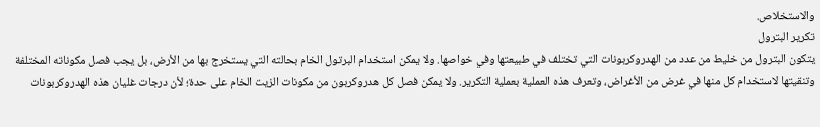والاستخلاص.
تكرير البترول
يتكون البترول من خليط من عدد من الهدروكربونات التي تختلف في طبيعتها وفي خواصها. ولا يمكن استخدام البرتول الخام بحالته التي يستخرج بها من الأرض، بل يجب فصل مكوناته المختلفة وتنقيتها لاستخدام كل منها في غرض من الأغراض، وتعرف هذه العملية بعملية التكرير. ولا يمكن فصل كل هدروكربون من مكونات الزيت الخام على حدة؛ لأن درجات غليان هذه الهدروكربونات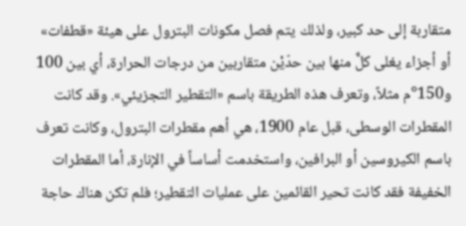متقاربة إلى حد كبير، ولذلك يتم فصل مكونات البترول على هيئة «قطفات» أو أجزاء يغلى كلٌّ منها بين حدّيْن متقاربين من درجات الحرارة، أي بين 100 و150°م مثلاً، وتعرف هذه الطريقة باسم «التقطير التجزيئي». وقد كانت المقطرات الوسطى، قبل عام 1900، هي أهم مقطرات البترول، وكانت تعرف باسم الكيروسين أو البرافين، واستخدمت أساساً في الإنارة، أما المقطرات الخفيفة فقد كانت تحير القائمين على عمليات التقطير؛ فلم تكن هناك حاجة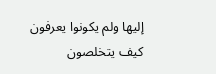إليها ولم يكونوا يعرفون كيف يتخلصون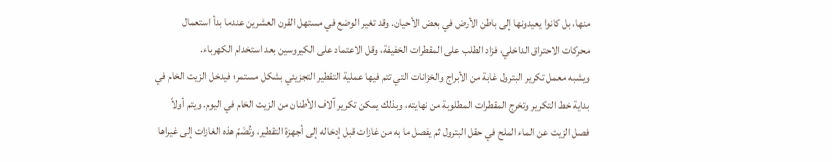منها، بل كانوا يعيدونها إلى باطن الأرض في بعض الأحيان. وقد تغير الوضع في مستهل القرن العشرين عندما بدأ استعمال محركات الاحتراق الداخلي، فزاد الطلب على المقطرات الخفيفة، وقل الاعتماد على الكيروسين بعد استخدام الكهرباء.
ويشبه معمل تكرير البترول غابة من الأبراج والخزانات التي تتم فيها عملية التقطير التجزيئي بشكل مستمر؛ فيدخل الزيت الخام في بداية خط التكرير وتخرج المقطرات المطلوبة من نهايته، وبذلك يمكن تكرير آلاف الأطنان من الزيت الخام في اليوم. ويتم أولاً فصل الزيت عن الماء الملح في حقل البترول ثم يفصل ما به من غازات قبل إدخاله إلى أجهزة التقطير، وتُضَمّ هذه الغازات إلى غيراها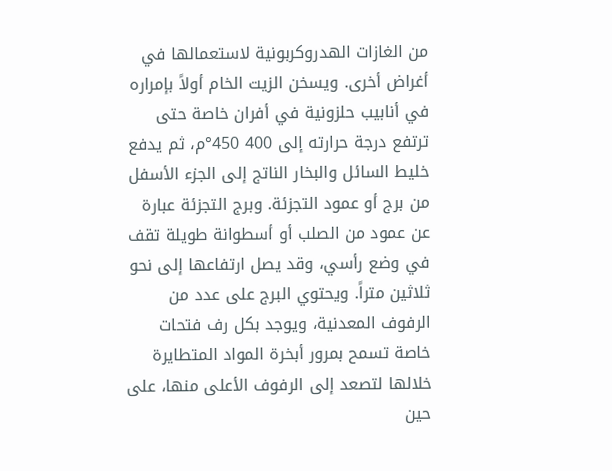من الغازات الهدروكربونية لاستعمالها في أغراض أخرى. ويسخن الزيت الخام أولاً بإمراره في أنابيب حلزونية في أفران خاصة حتى ترتفع درجة حرارته إلى 400 450°م، ثم يدفع خليط السائل والبخار الناتج إلى الجزء الأسفل من برج أو عمود التجزئة. وبرج التجزئة عبارة عن عمود من الصلب أو أسطوانة طويلة تقف في وضع رأسي، وقد يصل ارتفاعها إلى نحو ثلاثين متراً. ويحتوي البرج على عدد من الرفوف المعدنية، ويوجد بكل رف فتحات خاصة تسمح بمرور أبخرة المواد المتطايرة خلالها لتصعد إلى الرفوف الأعلى منها، على حين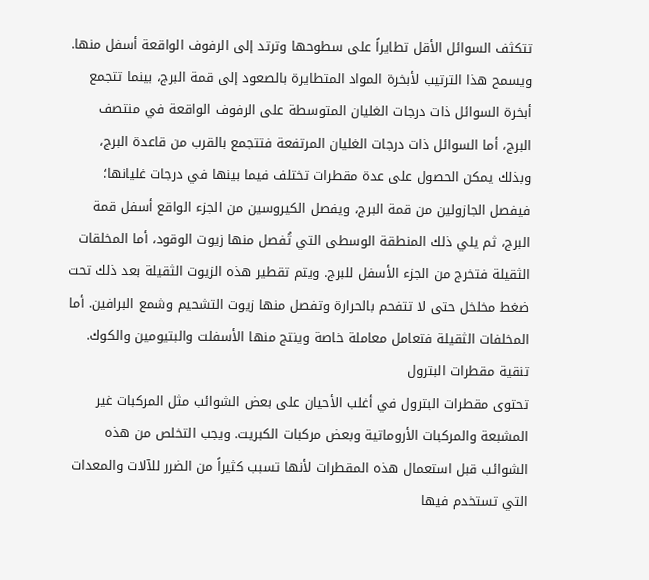تتكثف السوائل الأقل تطايراً على سطوحها وترتد إلى الرفوف الواقعة أسفل منها. ويسمح هذا الترتيب لأبخرة المواد المتطايرة بالصعود إلى قمة البرج، بينما تتجمع أبخرة السوائل ذات درجات الغليان المتوسطة على الرفوف الواقعة في منتصف البرج، أما السوائل ذات درجات الغليان المرتفعة فتتجمع بالقرب من قاعدة البرج، وبذلك يمكن الحصول على عدة مقطرات تختلف فيما بينها في درجات غليانها؛ فيفصل الجازولين من قمة البرج، ويفصل الكيروسين من الجزء الواقع أسفل قمة البرج، ثم يلي ذلك المنطقة الوسطى التي تُفصل منها زيوت الوقود، أما المخلقات الثقيلة فتخرج من الجزء الأسفل للبرج. ويتم تقطير هذه الزيوت الثقيلة بعد ذلك تحت ضغط مخلخل حتى لا تتفحم بالحرارة وتفصل منها زيوت التشحيم وشمع البرافين. أما المخلفات الثقيلة فتعامل معاملة خاصة وينتج منها الأسفلت والبتيومين والكوك.
تنقية مقطرات البترول
تحتوى مقطرات البترول في أغلب الأحيان على بعض الشوائب مثل المركبات غير المشبعة والمركبات الأروماتية وبعض مركبات الكبريت. ويجب التخلص من هذه الشوائب قبل استعمال هذه المقطرات لأنها تسبب كثيراً من الضرر للآلات والمعدات التي تستخدم فيها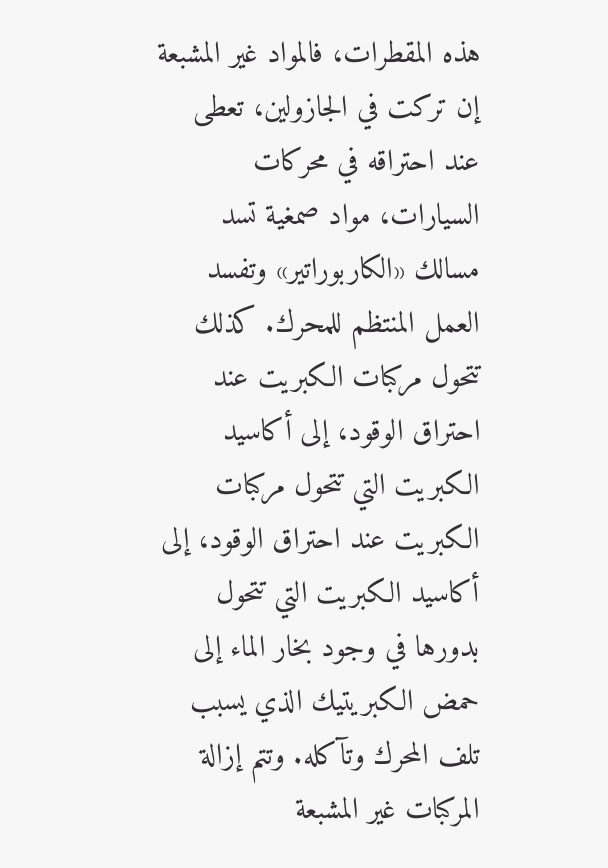هذه المقطرات، فالمواد غير المشبعة إن تركت في الجازولين، تعطى عند احتراقه في محركات السيارات، مواد صمغية تسد مسالك «الكاربوراتير» وتفسد العمل المنتظم للمحرك. كذلك تتحول مركبات الكبريت عند احتراق الوقود، إلى أكاسيد الكبريت التي تتحول مركبات الكبريت عند احتراق الوقود، إلى أكاسيد الكبريت التي تتحول بدورها في وجود بخار الماء إلى حمض الكبريتيك الذي يسبب تلف المحرك وتآكله. وتتم إزالة المركبات غير المشبعة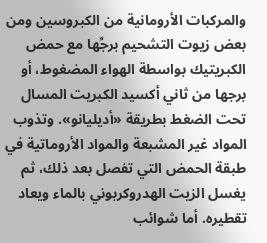والمركبات الأرومانية من الكبروسين ومن بعض زيوت التشحيم برجِّها مع حمض الكبريتيك بواسطة الهواء المضغوط، أو برجها من ثاني أكسيد الكبريت المسال تحت الضغط بطريقة «أديليانو». وتذوب المواد غير المشبعة والمواد الأروماتية في طبقة الحمض التي تفصل بعد ذلك، ثم يغسل الزيت الهدروكربوني بالماء ويعاد تقطيره. أما شوائب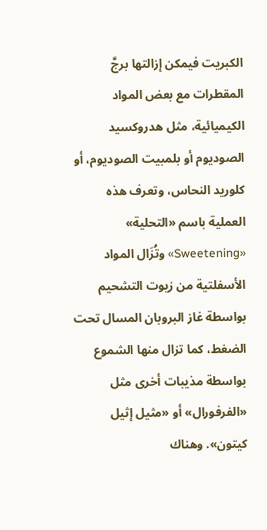الكبريت فيمكن إزالتها برجَّ المقطرات مع بعض المواد الكيميائية، مثل هدروكسيد الصوديوم أو بلمبيت الصوديوم، أو كلوريد النحاس، وتعرف هذه العملية باسم «التحلية» «Sweetening» وتُزَال المواد الأسفلتية من زيوت التشحيم بواسطة غاز البروبان المسال تحت الضغط، كما تزال منها الشموع بواسطة مذيبات أخرى مثل «الفرفورال» أو «مثيل إثيل كيتون». وهناك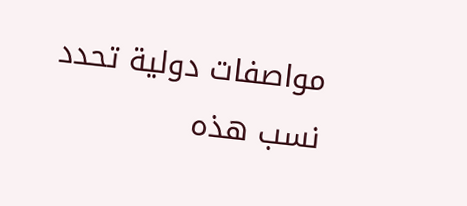مواصفات دولية تحدد نسب هذه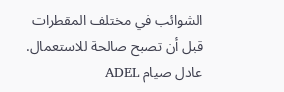الشوائب في مختلف المقطرات قبل أن تصبح صالحة للاستعمال.
عادل صيام ADEL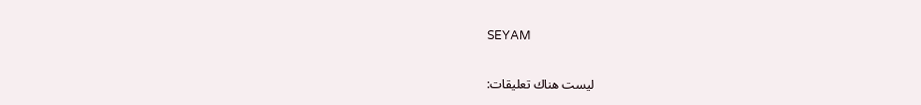SEYAM

ليست هناك تعليقات: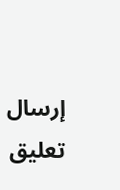إرسال تعليق